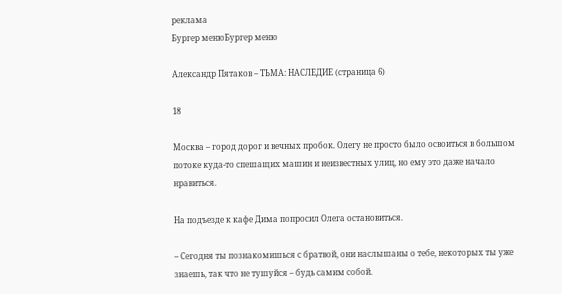реклама
Бургер менюБургер меню

Александр Пятаков – ТЬМА: НАСЛЕДИЕ (страница 6)

18

Москва – город дорог и вечных пробок. Олегу не просто было освоиться в большом потоке куда-то спешащих машин и неизвестных улиц, но ему это даже начало нравиться.

На подъезде к кафе Дима попросил Олега остановиться.

– Сегодня ты познакомишься с братвой, они наслышаны о тебе, некоторых ты уже знаешь, так что не тушуйся – будь самим собой.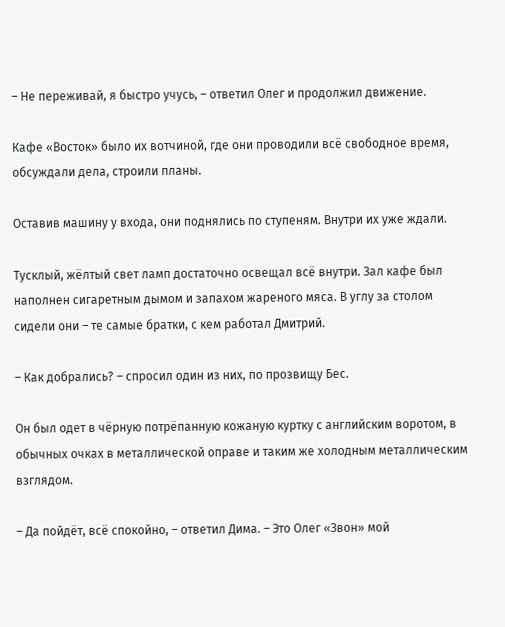– Не переживай, я быстро учусь, – ответил Олег и продолжил движение.

Кафе «Восток» было их вотчиной, где они проводили всё свободное время, обсуждали дела, строили планы.

Оставив машину у входа, они поднялись по ступеням. Внутри их уже ждали.

Тусклый, жёлтый свет ламп достаточно освещал всё внутри. Зал кафе был наполнен сигаретным дымом и запахом жареного мяса. В углу за столом сидели они – те самые братки, с кем работал Дмитрий.

– Как добрались? – спросил один из них, по прозвищу Бес.

Он был одет в чёрную потрёпанную кожаную куртку с английским воротом, в обычных очках в металлической оправе и таким же холодным металлическим взглядом.

– Да пойдёт, всё спокойно, – ответил Дима. – Это Олег «Звон» мой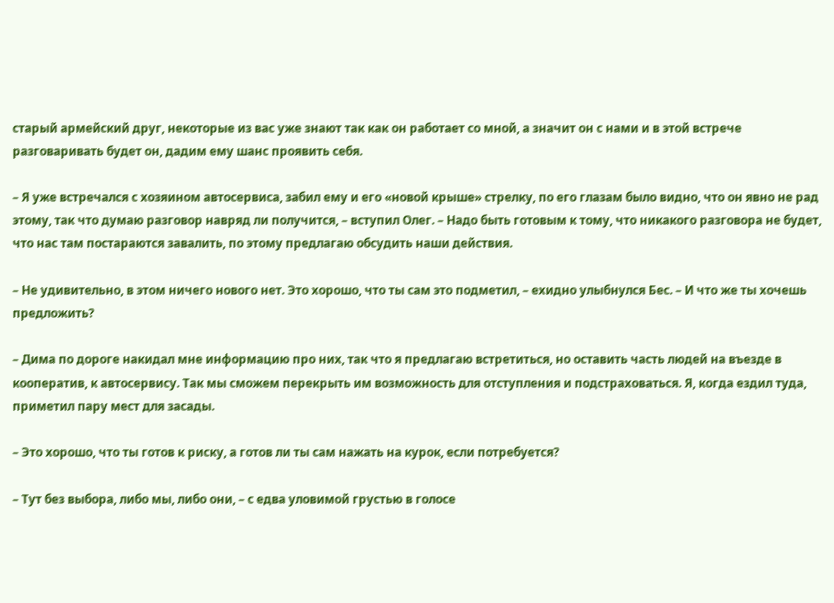старый армейский друг, некоторые из вас уже знают так как он работает со мной, а значит он с нами и в этой встрече разговаривать будет он, дадим ему шанс проявить себя.

– Я уже встречался с хозяином автосервиса, забил ему и его «новой крыше» стрелку, по его глазам было видно, что он явно не рад этому, так что думаю разговор навряд ли получится, – вступил Олег. – Надо быть готовым к тому, что никакого разговора не будет, что нас там постараются завалить, по этому предлагаю обсудить наши действия.

– Не удивительно, в этом ничего нового нет. Это хорошо, что ты сам это подметил, – ехидно улыбнулся Бес. – И что же ты хочешь предложить?

– Дима по дороге накидал мне информацию про них, так что я предлагаю встретиться, но оставить часть людей на въезде в кооператив, к автосервису. Так мы сможем перекрыть им возможность для отступления и подстраховаться. Я, когда ездил туда, приметил пару мест для засады.

– Это хорошо, что ты готов к риску, а готов ли ты сам нажать на курок, если потребуется?

– Тут без выбора, либо мы, либо они, – с едва уловимой грустью в голосе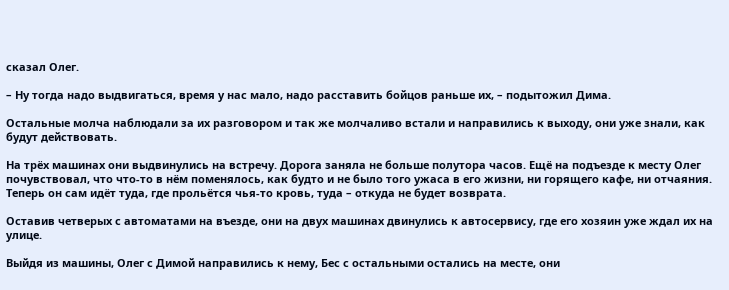сказал Олег.

– Ну тогда надо выдвигаться, время у нас мало, надо расставить бойцов раньше их, – подытожил Дима.

Остальные молча наблюдали за их разговором и так же молчаливо встали и направились к выходу, они уже знали, как будут действовать.

На трёх машинах они выдвинулись на встречу. Дорога заняла не больше полутора часов. Ещё на подъезде к месту Олег почувствовал, что что-то в нём поменялось, как будто и не было того ужаса в его жизни, ни горящего кафе, ни отчаяния. Теперь он сам идёт туда, где прольётся чья-то кровь, туда – откуда не будет возврата.

Оставив четверых с автоматами на въезде, они на двух машинах двинулись к автосервису, где его хозяин уже ждал их на улице.

Выйдя из машины, Олег с Димой направились к нему, Бес с остальными остались на месте, они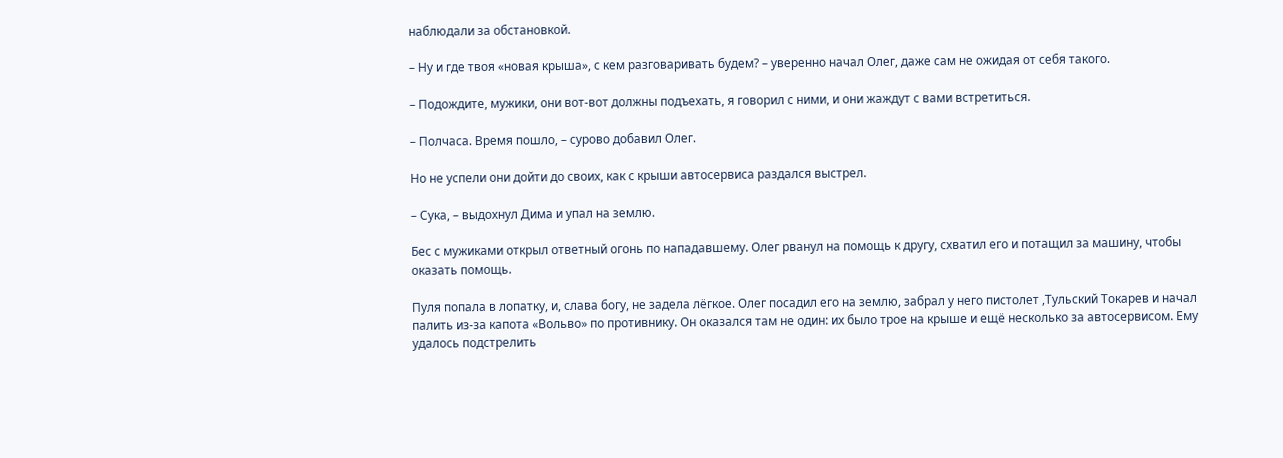наблюдали за обстановкой.

– Ну и где твоя «новая крыша», с кем разговаривать будем? – уверенно начал Олег, даже сам не ожидая от себя такого.

– Подождите, мужики, они вот-вот должны подъехать, я говорил с ними, и они жаждут с вами встретиться.

– Полчаса. Время пошло, – сурово добавил Олег.

Но не успели они дойти до своих, как с крыши автосервиса раздался выстрел.

– Сука, – выдохнул Дима и упал на землю.

Бес с мужиками открыл ответный огонь по нападавшему. Олег рванул на помощь к другу, схватил его и потащил за машину, чтобы оказать помощь.

Пуля попала в лопатку, и, слава богу, не задела лёгкое. Олег посадил его на землю, забрал у него пистолет ,Тульский Токарев и начал палить из-за капота «Вольво» по противнику. Он оказался там не один: их было трое на крыше и ещё несколько за автосервисом. Ему удалось подстрелить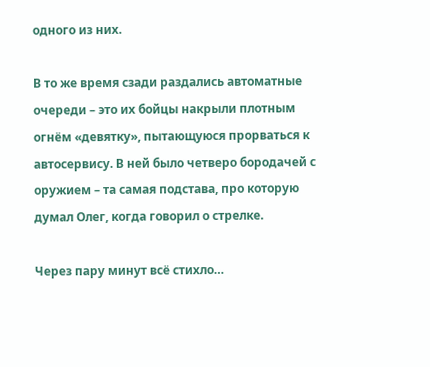одного из них.

В то же время сзади раздались автоматные очереди – это их бойцы накрыли плотным огнём «девятку», пытающуюся прорваться к автосервису. В ней было четверо бородачей с оружием – та самая подстава, про которую думал Олег, когда говорил о стрелке.

Через пару минут всё стихло…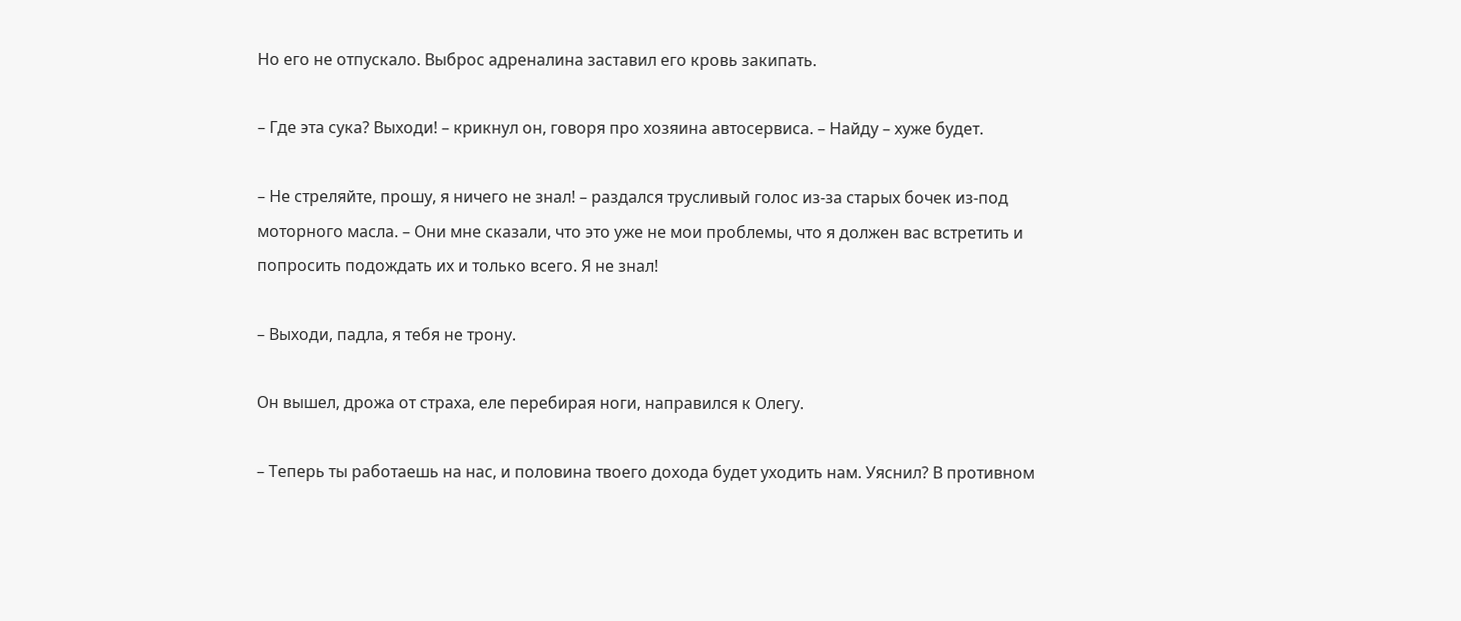Но его не отпускало. Выброс адреналина заставил его кровь закипать.

– Где эта сука? Выходи! – крикнул он, говоря про хозяина автосервиса. – Найду – хуже будет.

– Не стреляйте, прошу, я ничего не знал! – раздался трусливый голос из-за старых бочек из-под моторного масла. – Они мне сказали, что это уже не мои проблемы, что я должен вас встретить и попросить подождать их и только всего. Я не знал!

– Выходи, падла, я тебя не трону.

Он вышел, дрожа от страха, еле перебирая ноги, направился к Олегу.

– Теперь ты работаешь на нас, и половина твоего дохода будет уходить нам. Уяснил? В противном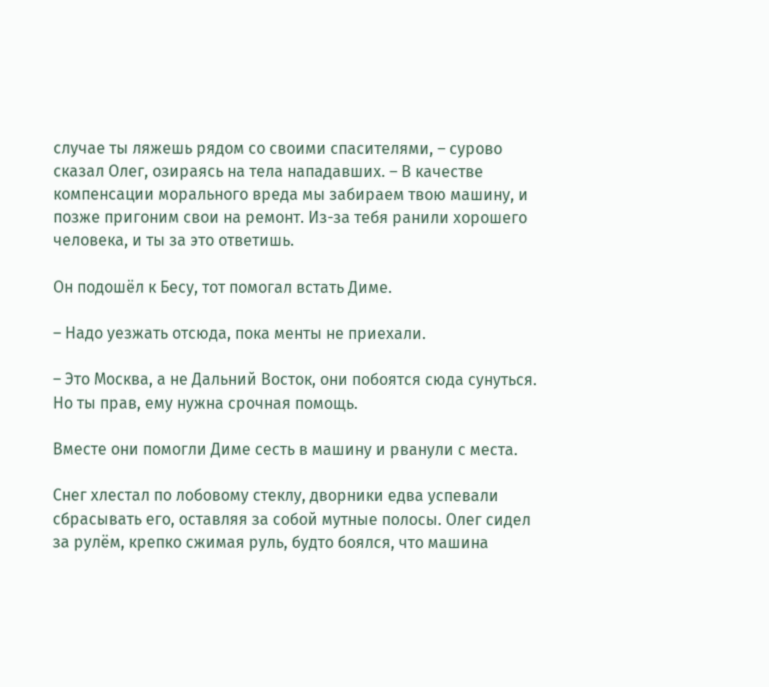случае ты ляжешь рядом со своими спасителями, – сурово сказал Олег, озираясь на тела нападавших. – В качестве компенсации морального вреда мы забираем твою машину, и позже пригоним свои на ремонт. Из-за тебя ранили хорошего человека, и ты за это ответишь.

Он подошёл к Бесу, тот помогал встать Диме.

– Надо уезжать отсюда, пока менты не приехали.

– Это Москва, а не Дальний Восток, они побоятся сюда сунуться. Но ты прав, ему нужна срочная помощь.

Вместе они помогли Диме сесть в машину и рванули с места.

Снег хлестал по лобовому стеклу, дворники едва успевали сбрасывать его, оставляя за собой мутные полосы. Олег сидел за рулём, крепко сжимая руль, будто боялся, что машина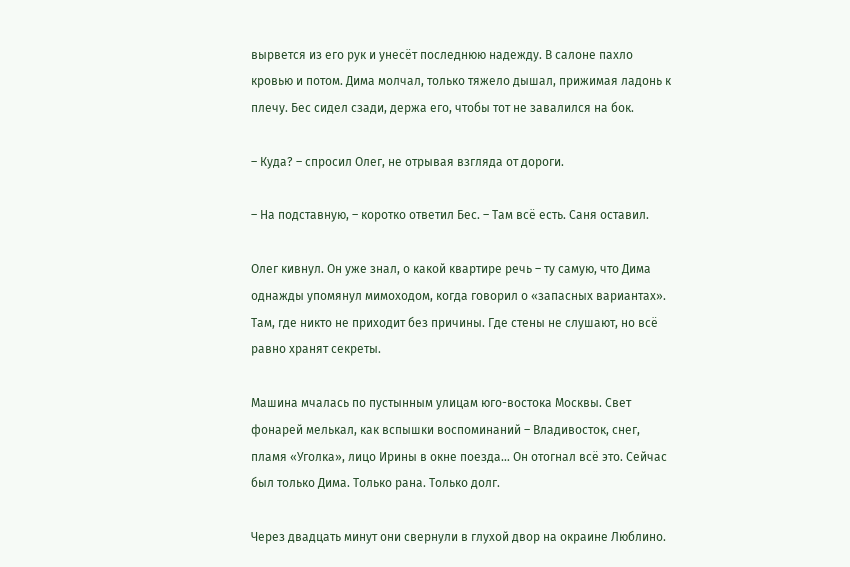вырвется из его рук и унесёт последнюю надежду. В салоне пахло кровью и потом. Дима молчал, только тяжело дышал, прижимая ладонь к плечу. Бес сидел сзади, держа его, чтобы тот не завалился на бок.

– Куда? – спросил Олег, не отрывая взгляда от дороги.

– На подставную, – коротко ответил Бес. – Там всё есть. Саня оставил.

Олег кивнул. Он уже знал, о какой квартире речь – ту самую, что Дима однажды упомянул мимоходом, когда говорил о «запасных вариантах». Там, где никто не приходит без причины. Где стены не слушают, но всё равно хранят секреты.

Машина мчалась по пустынным улицам юго-востока Москвы. Свет фонарей мелькал, как вспышки воспоминаний – Владивосток, снег, пламя «Уголка», лицо Ирины в окне поезда… Он отогнал всё это. Сейчас был только Дима. Только рана. Только долг.

Через двадцать минут они свернули в глухой двор на окраине Люблино.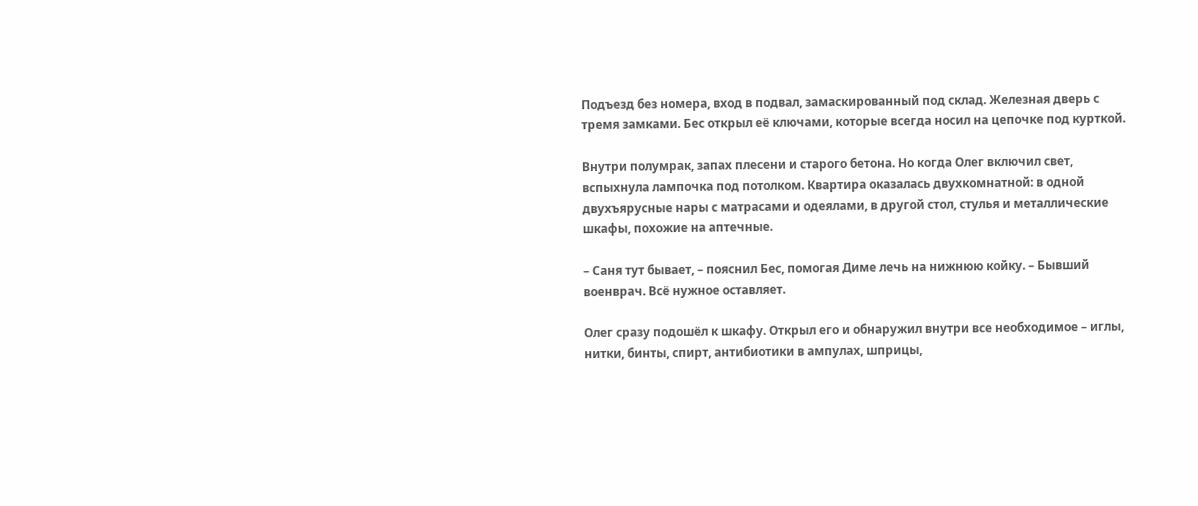Подъезд без номера, вход в подвал, замаскированный под склад. Железная дверь с тремя замками. Бес открыл её ключами, которые всегда носил на цепочке под курткой.

Внутри полумрак, запах плесени и старого бетона. Но когда Олег включил свет, вспыхнула лампочка под потолком. Квартира оказалась двухкомнатной: в одной двухъярусные нары с матрасами и одеялами, в другой стол, стулья и металлические шкафы, похожие на аптечные.

– Саня тут бывает, – пояснил Бес, помогая Диме лечь на нижнюю койку. – Бывший военврач. Всё нужное оставляет.

Олег сразу подошёл к шкафу. Открыл его и обнаружил внутри все необходимое – иглы, нитки, бинты, спирт, антибиотики в ампулах, шприцы,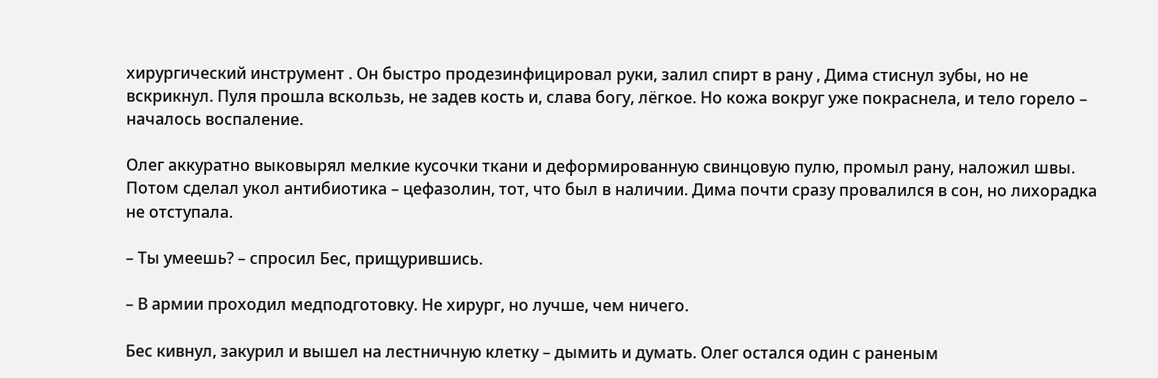хирургический инструмент . Он быстро продезинфицировал руки, залил спирт в рану , Дима стиснул зубы, но не вскрикнул. Пуля прошла вскользь, не задев кость и, слава богу, лёгкое. Но кожа вокруг уже покраснела, и тело горело – началось воспаление.

Олег аккуратно выковырял мелкие кусочки ткани и деформированную свинцовую пулю, промыл рану, наложил швы. Потом сделал укол антибиотика – цефазолин, тот, что был в наличии. Дима почти сразу провалился в сон, но лихорадка не отступала.

– Ты умеешь? – спросил Бес, прищурившись.

– В армии проходил медподготовку. Не хирург, но лучше, чем ничего.

Бес кивнул, закурил и вышел на лестничную клетку – дымить и думать. Олег остался один с раненым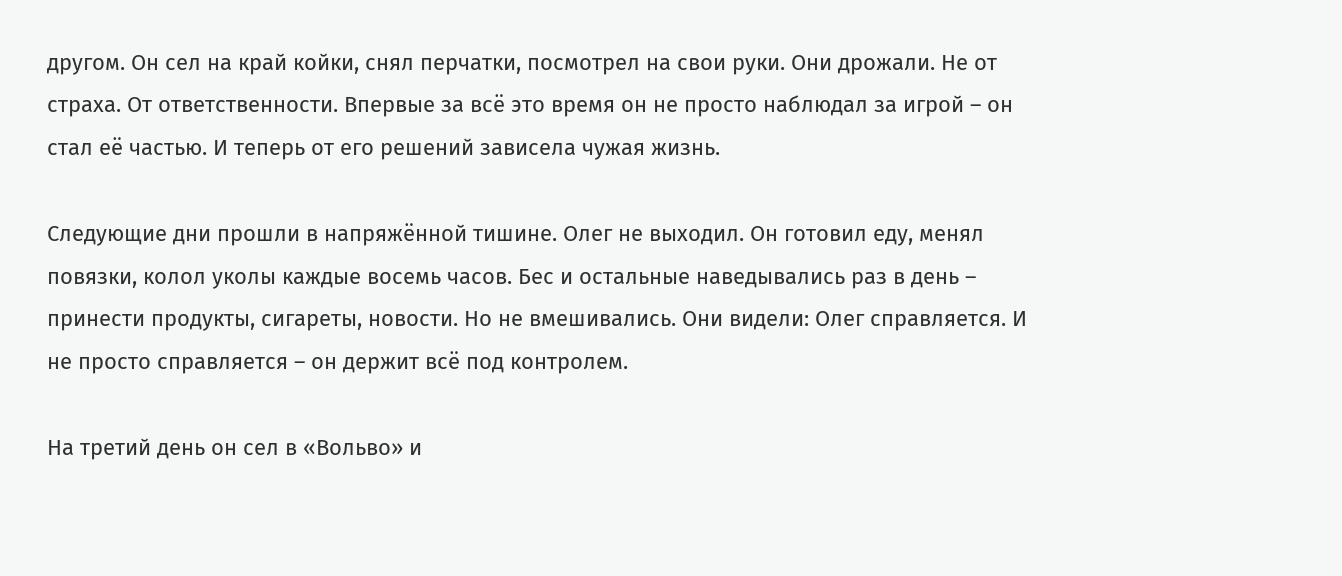другом. Он сел на край койки, снял перчатки, посмотрел на свои руки. Они дрожали. Не от страха. От ответственности. Впервые за всё это время он не просто наблюдал за игрой – он стал её частью. И теперь от его решений зависела чужая жизнь.

Следующие дни прошли в напряжённой тишине. Олег не выходил. Он готовил еду, менял повязки, колол уколы каждые восемь часов. Бес и остальные наведывались раз в день – принести продукты, сигареты, новости. Но не вмешивались. Они видели: Олег справляется. И не просто справляется – он держит всё под контролем.

На третий день он сел в «Вольво» и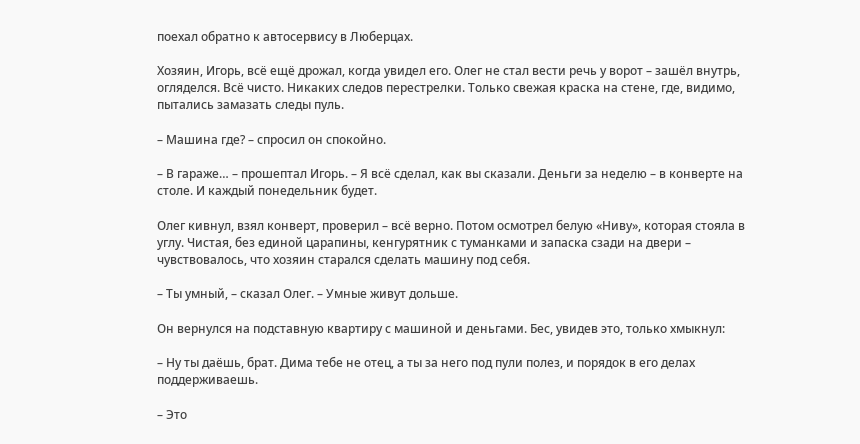поехал обратно к автосервису в Люберцах.

Хозяин, Игорь, всё ещё дрожал, когда увидел его. Олег не стал вести речь у ворот – зашёл внутрь, огляделся. Всё чисто. Никаких следов перестрелки. Только свежая краска на стене, где, видимо, пытались замазать следы пуль.

– Машина где? – спросил он спокойно.

– В гараже… – прошептал Игорь. – Я всё сделал, как вы сказали. Деньги за неделю – в конверте на столе. И каждый понедельник будет.

Олег кивнул, взял конверт, проверил – всё верно. Потом осмотрел белую «Ниву», которая стояла в углу. Чистая, без единой царапины, кенгурятник с туманками и запаска сзади на двери – чувствовалось, что хозяин старался сделать машину под себя.

– Ты умный, – сказал Олег. – Умные живут дольше.

Он вернулся на подставную квартиру с машиной и деньгами. Бес, увидев это, только хмыкнул:

– Ну ты даёшь, брат. Дима тебе не отец, а ты за него под пули полез, и порядок в его делах поддерживаешь.

– Это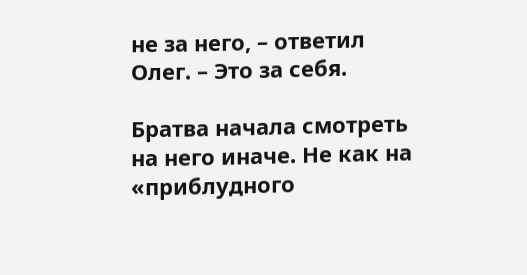не за него, – ответил Олег. – Это за себя.

Братва начала смотреть на него иначе. Не как на «приблудного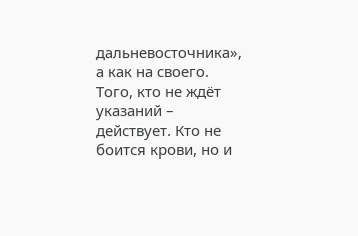дальневосточника», а как на своего. Того, кто не ждёт указаний – действует. Кто не боится крови, но и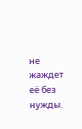не жаждет её без нужды.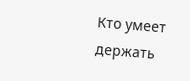Кто умеет держать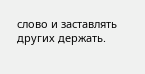слово и заставлять других держать.